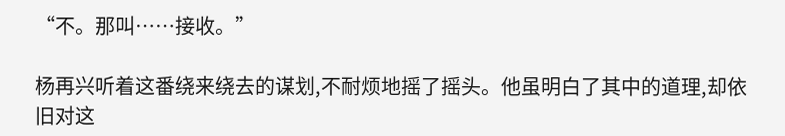“不。那叫……接收。”

杨再兴听着这番绕来绕去的谋划,不耐烦地摇了摇头。他虽明白了其中的道理,却依旧对这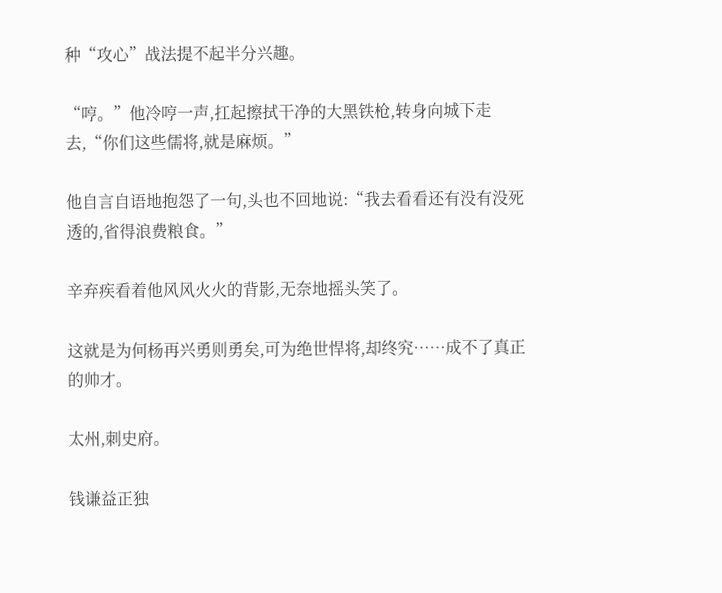种“攻心”战法提不起半分兴趣。

“哼。”他冷哼一声,扛起擦拭干净的大黑铁枪,转身向城下走去,“你们这些儒将,就是麻烦。”

他自言自语地抱怨了一句,头也不回地说:“我去看看还有没有没死透的,省得浪费粮食。”

辛弃疾看着他风风火火的背影,无奈地摇头笑了。

这就是为何杨再兴勇则勇矣,可为绝世悍将,却终究……成不了真正的帅才。

太州,刺史府。

钱谦益正独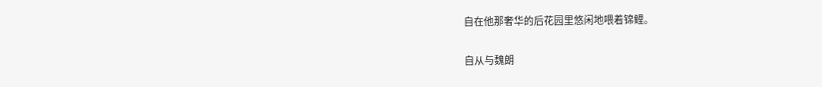自在他那奢华的后花园里悠闲地喂着锦鲤。

自从与魏朗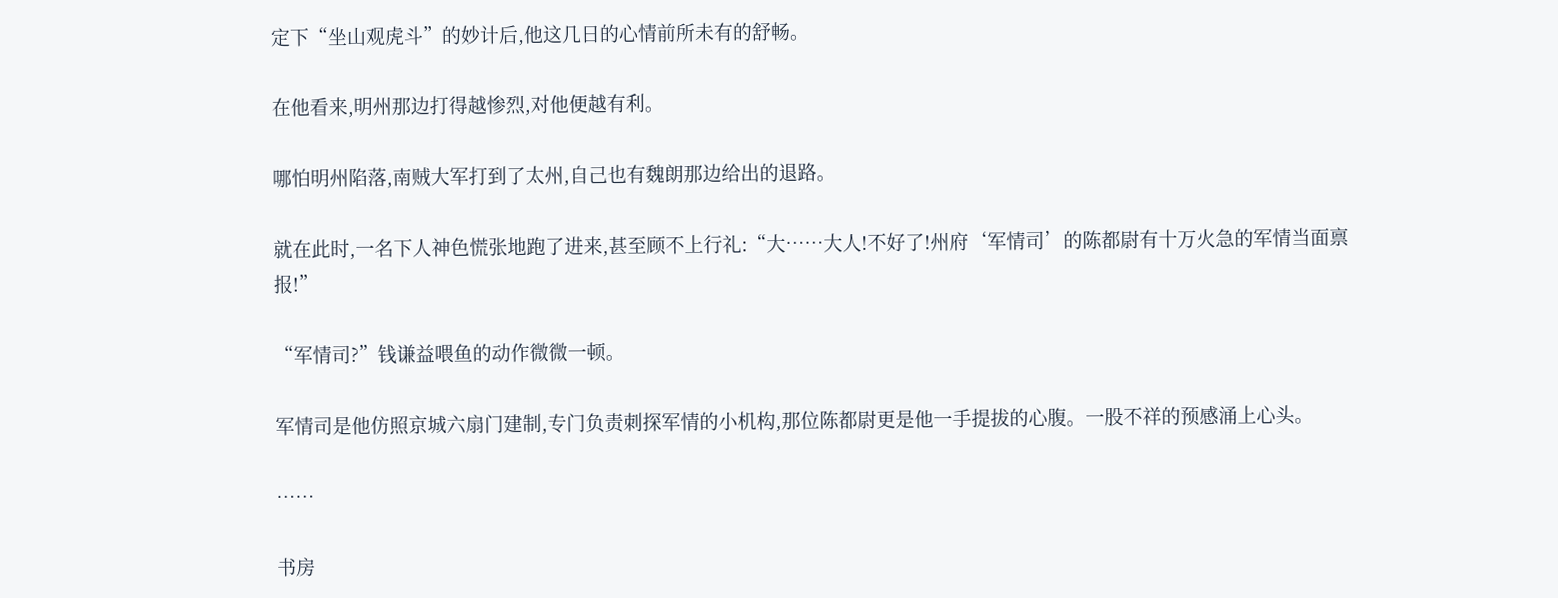定下“坐山观虎斗”的妙计后,他这几日的心情前所未有的舒畅。

在他看来,明州那边打得越惨烈,对他便越有利。

哪怕明州陷落,南贼大军打到了太州,自己也有魏朗那边给出的退路。

就在此时,一名下人神色慌张地跑了进来,甚至顾不上行礼:“大……大人!不好了!州府‘军情司’的陈都尉有十万火急的军情当面禀报!”

“军情司?”钱谦益喂鱼的动作微微一顿。

军情司是他仿照京城六扇门建制,专门负责刺探军情的小机构,那位陈都尉更是他一手提拔的心腹。一股不祥的预感涌上心头。

……

书房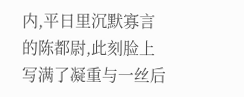内,平日里沉默寡言的陈都尉,此刻脸上写满了凝重与一丝后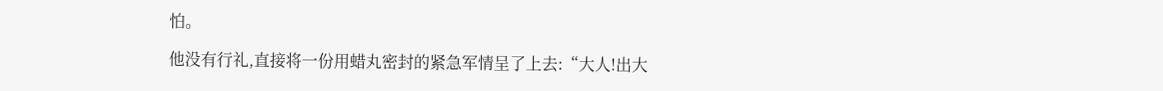怕。

他没有行礼,直接将一份用蜡丸密封的紧急军情呈了上去:“大人!出大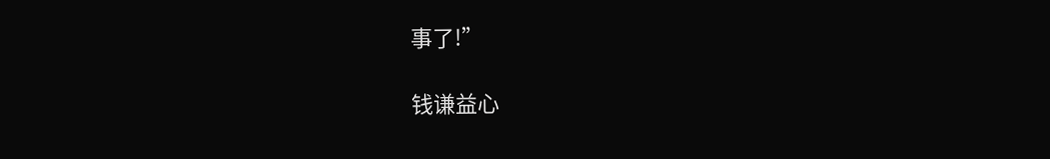事了!”

钱谦益心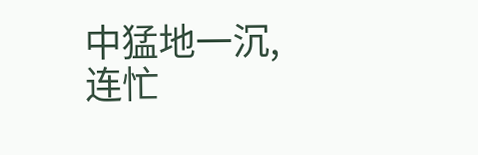中猛地一沉,连忙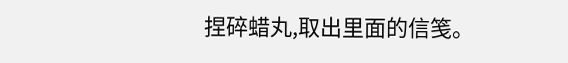捏碎蜡丸,取出里面的信笺。